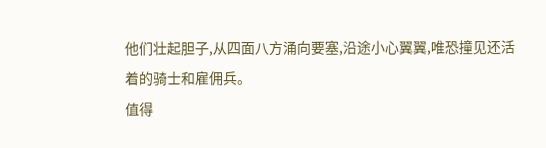他们壮起胆子,从四面八方涌向要塞,沿途小心翼翼,唯恐撞见还活着的骑士和雇佣兵。
值得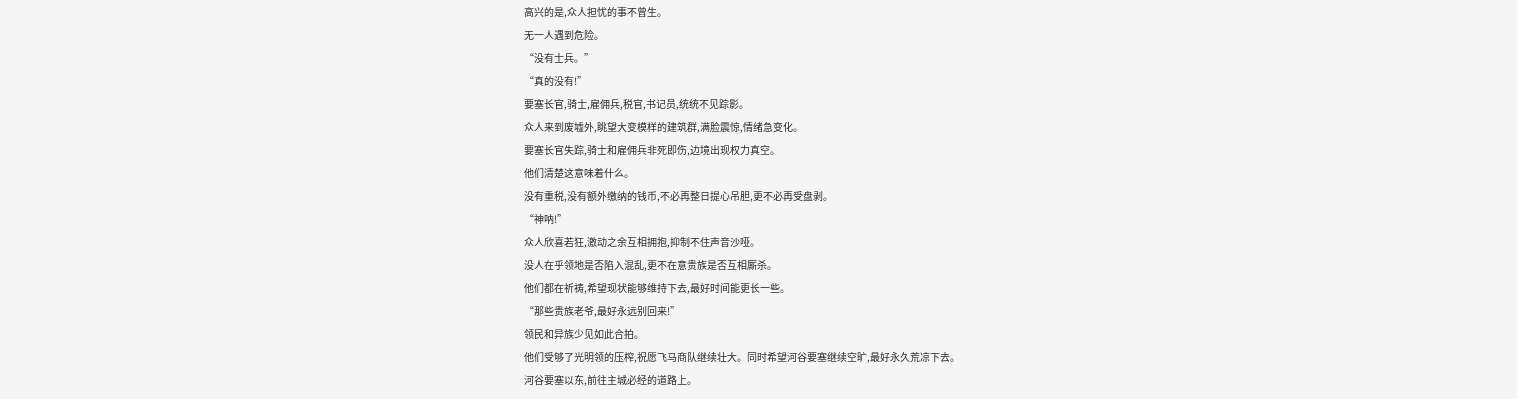高兴的是,众人担忧的事不曾生。
无一人遇到危险。
“没有士兵。”
“真的没有!”
要塞长官,骑士,雇佣兵,税官,书记员,统统不见踪影。
众人来到废墟外,眺望大变模样的建筑群,满脸震惊,情绪急变化。
要塞长官失踪,骑士和雇佣兵非死即伤,边境出现权力真空。
他们清楚这意味着什么。
没有重税,没有额外缴纳的钱币,不必再整日提心吊胆,更不必再受盘剥。
“神呐!”
众人欣喜若狂,激动之余互相拥抱,抑制不住声音沙哑。
没人在乎领地是否陷入混乱,更不在意贵族是否互相厮杀。
他们都在祈祷,希望现状能够维持下去,最好时间能更长一些。
“那些贵族老爷,最好永远别回来!”
领民和异族少见如此合拍。
他们受够了光明领的压榨,祝愿飞马商队继续壮大。同时希望河谷要塞继续空旷,最好永久荒凉下去。
河谷要塞以东,前往主城必经的道路上。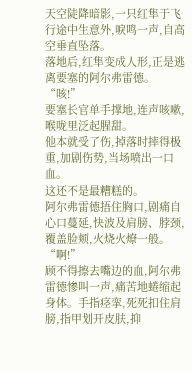天空陡降暗影,一只红隼于飞行途中生意外,唳鸣一声,自高空垂直坠落。
落地后,红隼变成人形,正是逃离要塞的阿尔弗雷德。
“咳!”
要塞长官单手撑地,连声咳嗽,喉咙里泛起腥甜。
他本就受了伤,掉落时摔得极重,加剧伤势,当场喷出一口血。
这还不是最糟糕的。
阿尔弗雷德捂住胸口,剧痛自心口蔓延,快波及肩膀、脖颈,覆盖脸颊,火烧火燎一般。
“啊!”
顾不得擦去嘴边的血,阿尔弗雷德惨叫一声,痛苦地蜷缩起身体。手指痉挛,死死扣住肩膀,指甲划开皮肤,抑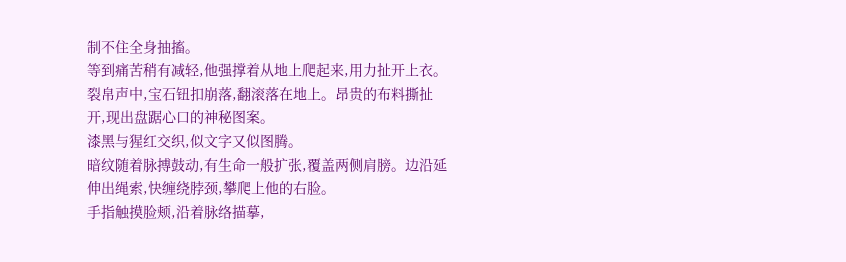制不住全身抽搐。
等到痛苦稍有减轻,他强撑着从地上爬起来,用力扯开上衣。
裂帛声中,宝石钮扣崩落,翻滚落在地上。昂贵的布料撕扯开,现出盘踞心口的神秘图案。
漆黑与猩红交织,似文字又似图腾。
暗纹随着脉搏鼓动,有生命一般扩张,覆盖两侧肩膀。边沿延伸出绳索,快缠绕脖颈,攀爬上他的右脸。
手指触摸脸颊,沿着脉络描摹,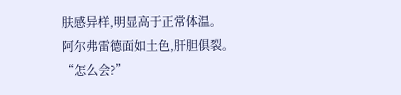肤感异样,明显高于正常体温。
阿尔弗雷德面如土色,肝胆俱裂。
“怎么会?”